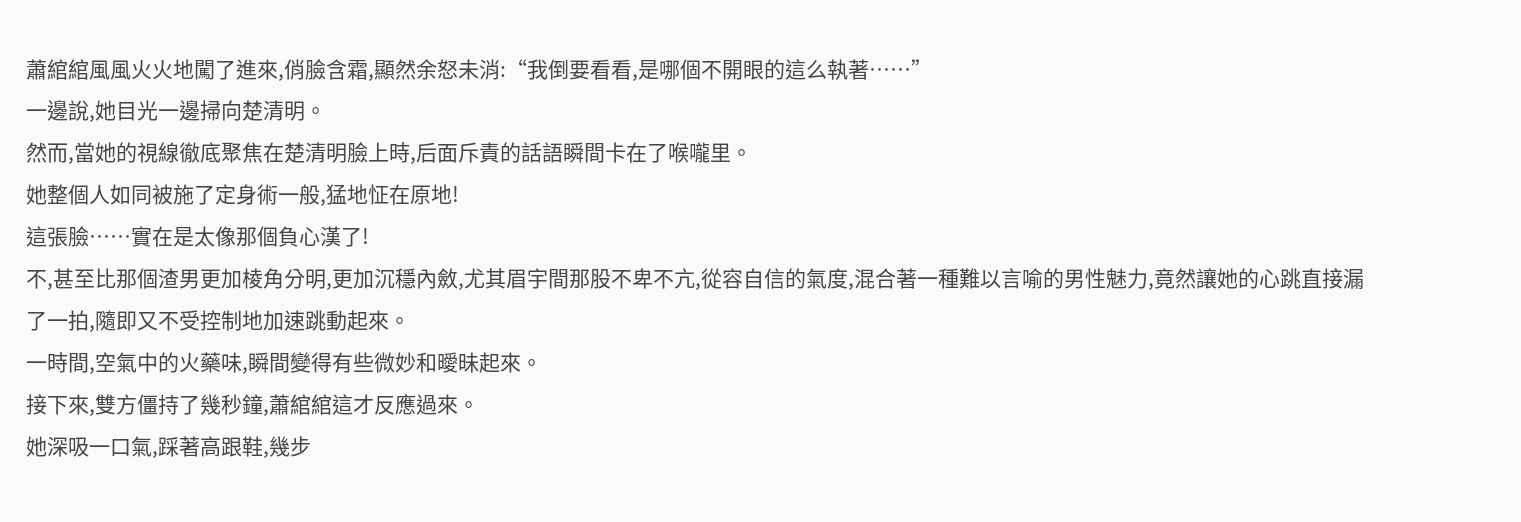蕭綰綰風風火火地闖了進來,俏臉含霜,顯然余怒未消:“我倒要看看,是哪個不開眼的這么執著……”
一邊說,她目光一邊掃向楚清明。
然而,當她的視線徹底聚焦在楚清明臉上時,后面斥責的話語瞬間卡在了喉嚨里。
她整個人如同被施了定身術一般,猛地怔在原地!
這張臉……實在是太像那個負心漢了!
不,甚至比那個渣男更加棱角分明,更加沉穩內斂,尤其眉宇間那股不卑不亢,從容自信的氣度,混合著一種難以言喻的男性魅力,竟然讓她的心跳直接漏了一拍,隨即又不受控制地加速跳動起來。
一時間,空氣中的火藥味,瞬間變得有些微妙和曖昧起來。
接下來,雙方僵持了幾秒鐘,蕭綰綰這才反應過來。
她深吸一口氣,踩著高跟鞋,幾步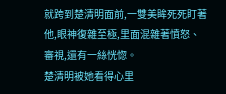就跨到楚清明面前,一雙美眸死死盯著他,眼神復雜至極,里面混雜著憤怒、審視,還有一絲恍惚。
楚清明被她看得心里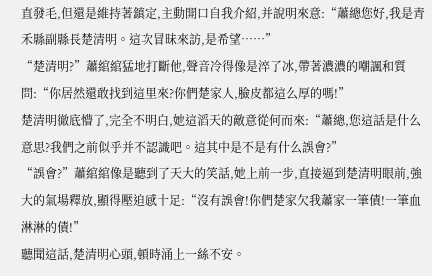直發毛,但還是維持著鎮定,主動開口自我介紹,并說明來意:“蕭總您好,我是青禾縣副縣長楚清明。這次冒昧來訪,是希望……”
“楚清明?”蕭綰綰猛地打斷他,聲音冷得像是淬了冰,帶著濃濃的嘲諷和質問:“你居然還敢找到這里來?你們楚家人,臉皮都這么厚的嗎!”
楚清明徹底懵了,完全不明白,她這滔天的敵意從何而來:“蕭總,您這話是什么意思?我們之前似乎并不認識吧。這其中是不是有什么誤會?”
“誤會?”蕭綰綰像是聽到了天大的笑話,她上前一步,直接逼到楚清明眼前,強大的氣場釋放,顯得壓迫感十足:“沒有誤會!你們楚家欠我蕭家一筆債!一筆血淋淋的債!”
聽聞這話,楚清明心頭,頓時涌上一絲不安。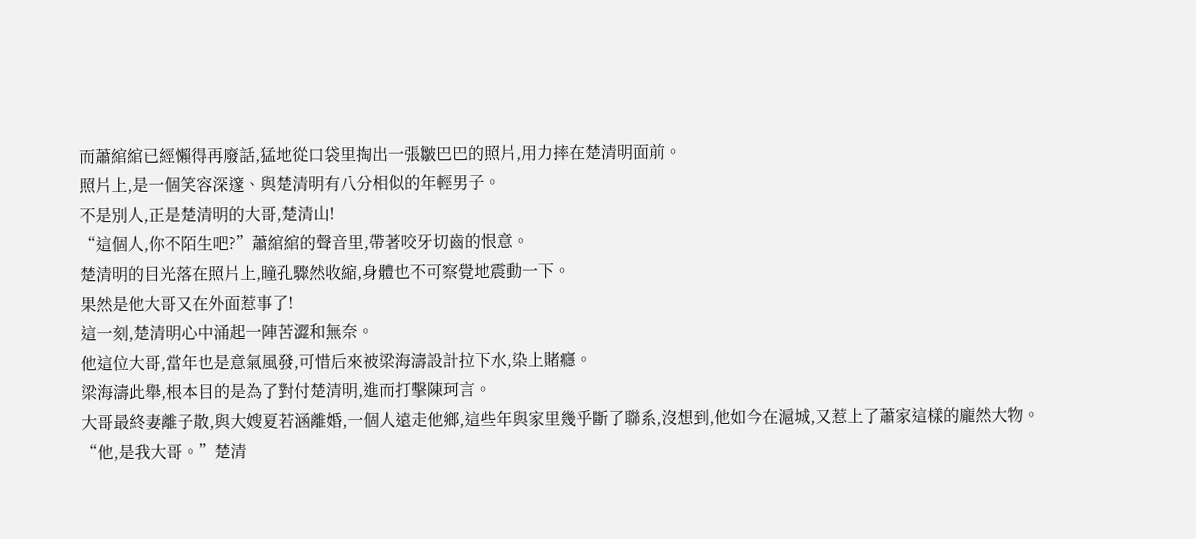而蕭綰綰已經懶得再廢話,猛地從口袋里掏出一張皺巴巴的照片,用力摔在楚清明面前。
照片上,是一個笑容深邃、與楚清明有八分相似的年輕男子。
不是別人,正是楚清明的大哥,楚清山!
“這個人,你不陌生吧?”蕭綰綰的聲音里,帶著咬牙切齒的恨意。
楚清明的目光落在照片上,瞳孔驟然收縮,身體也不可察覺地震動一下。
果然是他大哥又在外面惹事了!
這一刻,楚清明心中涌起一陣苦澀和無奈。
他這位大哥,當年也是意氣風發,可惜后來被梁海濤設計拉下水,染上賭癮。
梁海濤此舉,根本目的是為了對付楚清明,進而打擊陳珂言。
大哥最終妻離子散,與大嫂夏若涵離婚,一個人遠走他鄉,這些年與家里幾乎斷了聯系,沒想到,他如今在滬城,又惹上了蕭家這樣的龐然大物。
“他,是我大哥。”楚清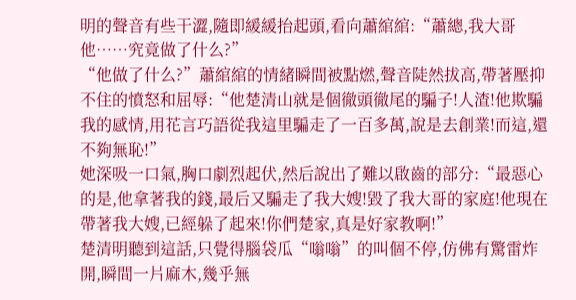明的聲音有些干澀,隨即緩緩抬起頭,看向蕭綰綰:“蕭總,我大哥他……究竟做了什么?”
“他做了什么?”蕭綰綰的情緒瞬間被點燃,聲音陡然拔高,帶著壓抑不住的憤怒和屈辱:“他楚清山就是個徹頭徹尾的騙子!人渣!他欺騙我的感情,用花言巧語從我這里騙走了一百多萬,說是去創業!而這,還不夠無恥!”
她深吸一口氣,胸口劇烈起伏,然后說出了難以啟齒的部分:“最惡心的是,他拿著我的錢,最后又騙走了我大嫂!毀了我大哥的家庭!他現在帶著我大嫂,已經躲了起來!你們楚家,真是好家教啊!”
楚清明聽到這話,只覺得腦袋瓜“嗡嗡”的叫個不停,仿佛有驚雷炸開,瞬間一片麻木,幾乎無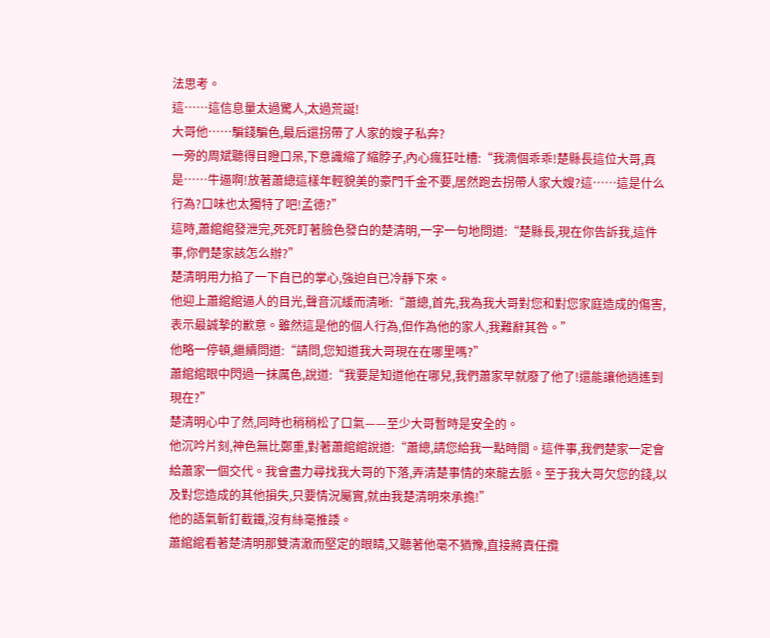法思考。
這……這信息量太過驚人,太過荒誕!
大哥他……騙錢騙色,最后還拐帶了人家的嫂子私奔?
一旁的周斌聽得目瞪口呆,下意識縮了縮脖子,內心瘋狂吐槽:“我滴個乖乖!楚縣長這位大哥,真是……牛逼啊!放著蕭總這樣年輕貌美的豪門千金不要,居然跑去拐帶人家大嫂?這……這是什么行為?口味也太獨特了吧!孟德?”
這時,蕭綰綰發泄完,死死盯著臉色發白的楚清明,一字一句地問道:“楚縣長,現在你告訴我,這件事,你們楚家該怎么辦?”
楚清明用力掐了一下自已的掌心,強迫自已冷靜下來。
他迎上蕭綰綰逼人的目光,聲音沉緩而清晰:“蕭總,首先,我為我大哥對您和對您家庭造成的傷害,表示最誠摯的歉意。雖然這是他的個人行為,但作為他的家人,我難辭其咎。”
他略一停頓,繼續問道:“請問,您知道我大哥現在在哪里嗎?”
蕭綰綰眼中閃過一抹厲色,說道:“我要是知道他在哪兒,我們蕭家早就廢了他了!還能讓他逍遙到現在?”
楚清明心中了然,同時也稍稍松了口氣——至少大哥暫時是安全的。
他沉吟片刻,神色無比鄭重,對著蕭綰綰說道:“蕭總,請您給我一點時間。這件事,我們楚家一定會給蕭家一個交代。我會盡力尋找我大哥的下落,弄清楚事情的來龍去脈。至于我大哥欠您的錢,以及對您造成的其他損失,只要情況屬實,就由我楚清明來承擔!”
他的語氣斬釘截鐵,沒有絲毫推諉。
蕭綰綰看著楚清明那雙清澈而堅定的眼睛,又聽著他毫不猶豫,直接將責任攬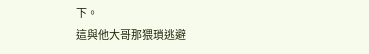下。
這與他大哥那猥瑣逃避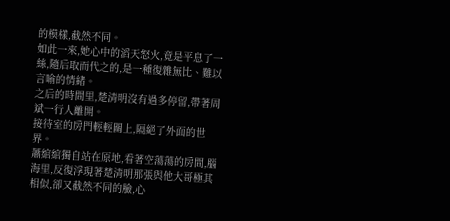的模樣,截然不同。
如此一來,她心中的滔天怒火,竟是平息了一絲,隨后取而代之的,是一種復雜無比、難以言喻的情緒。
之后的時間里,楚清明沒有過多停留,帶著周斌一行人離開。
接待室的房門輕輕關上,隔絕了外面的世界。
蕭綰綰獨自站在原地,看著空蕩蕩的房間,腦海里,反復浮現著楚清明那張與他大哥極其相似,卻又截然不同的臉,心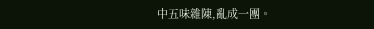中五味雜陳,亂成一團。